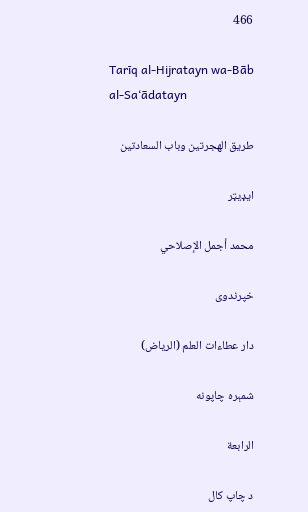466

Tarīq al-Hijratayn wa-Bāb al-Sa‘ādatayn

طريق الهجرتين وباب السعادتين

ایډیټر

محمد أجمل الإصلاحي

خپرندوی

دار عطاءات العلم (الرياض)

شمېره چاپونه

الرابعة

د چاپ کال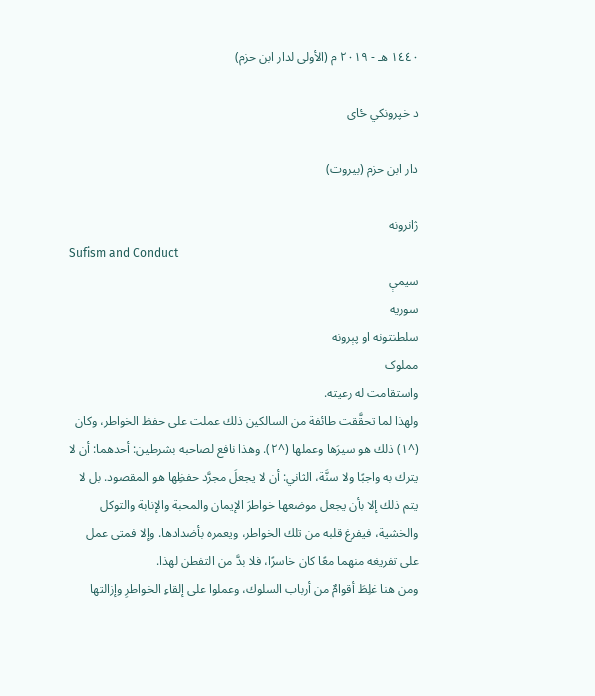١٤٤٠ هـ - ٢٠١٩ م (الأولى لدار ابن حزم)

د خپرونکي ځای

دار ابن حزم (بيروت)

ژانرونه
Sufism and Conduct
سیمې
سوریه
سلطنتونه او پېرونه
مملوک
واستقامت له رعيته.
ولهذا لما تحقَّقت طائفة من السالكين ذلك عملت على حفظ الخواطر، وكان (^١) ذلك هو سيرَها وعملها (^٢). وهذا نافع لصاحبه بشرطين: أحدهما: أن لا يترك به واجبًا ولا سنَّة، الثاني: أن لا يجعلَ مجرَّد حفظِها هو المقصود. بل لا يتم ذلك إلا بأن يجعل موضعها خواطرَ الإيمان والمحبة والإنابة والتوكل والخشية، فيفرغ قلبه من تلك الخواطر، ويعمره بأضدادها. وإلا فمتى عمل على تفريغه منهما معًا كان خاسرًا، فلا بدَّ من التفطن لهذا.
ومن هنا غلِطَ أقوامٌ من أرباب السلوك، وعملوا على إلقاءِ الخواطرِ وإزالتها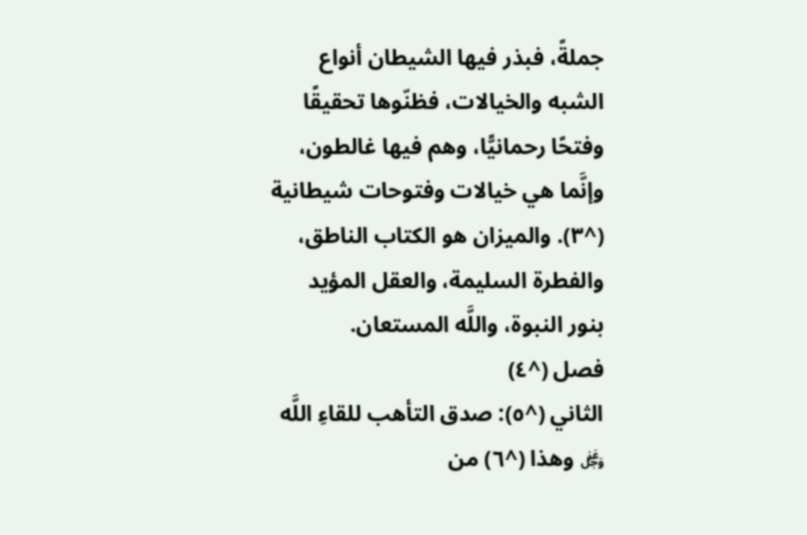جملةً، فبذر فيها الشيطان أنواع الشبه والخيالات، فظنّوها تحقيقًا وفتحًا رحمانيًّا، وهم فيها غالطون، وإنَّما هي خيالات وفتوحات شيطانية (^٣). والميزان هو الكتاب الناطق، والفطرة السليمة، والعقل المؤيد بنور النبوة، واللَّه المستعان.
فصل (^٤)
الثاني (^٥): صدق التأهب للقاءِ اللَّه ﷿ وهذا (^٦) من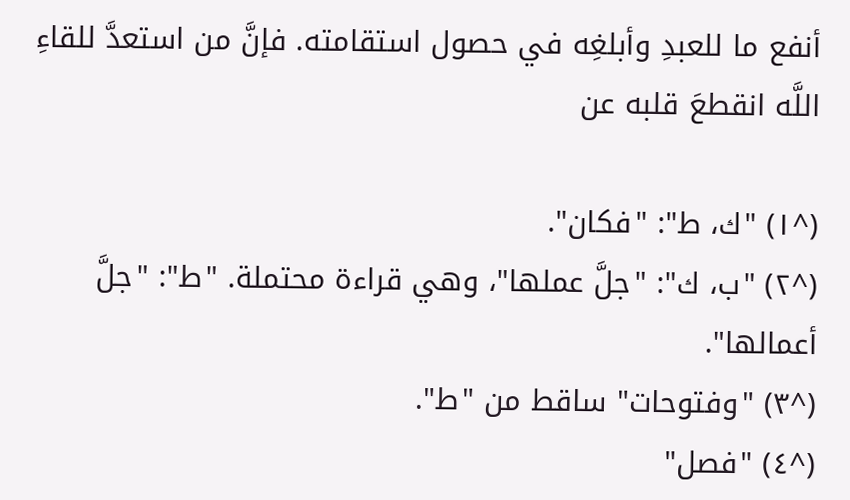أنفع ما للعبدِ وأبلغِه في حصول استقامته. فإنَّ من استعدَّ للقاءِ اللَّه انقطعَ قلبه عن

(^١) "ك، ط": "فكان".
(^٢) "ب، ك": "جلَّ عملها"، وهي قراءة محتملة. "ط": "جلَّ أعمالها".
(^٣) "وفتوحات" ساقط من "ط".
(^٤) "فصل"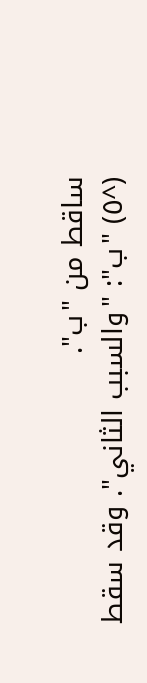ساقط من "ب".
(^٥) "ب": "والسبب الثاني". وقد سقط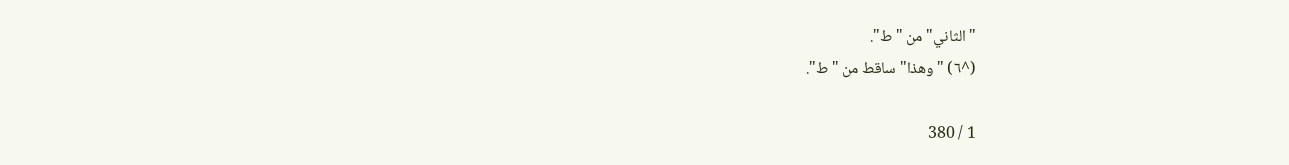"الثاني" من "ط".
(^٦) "وهذا" ساقط من "ط".

1 / 380